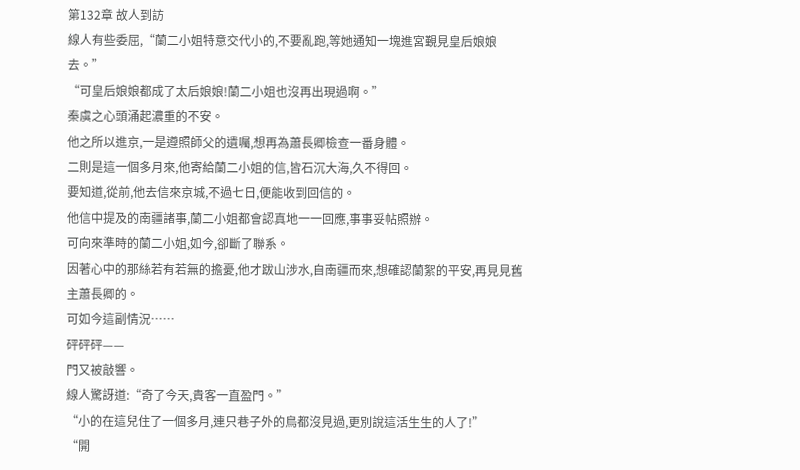第132章 故人到訪
線人有些委屈,“蘭二小姐特意交代小的,不要亂跑,等她通知一塊進宮覲見皇后娘娘去。”
“可皇后娘娘都成了太后娘娘!蘭二小姐也沒再出現過啊。”
秦虞之心頭涌起濃重的不安。
他之所以進京,一是遵照師父的遺囑,想再為蕭長卿檢查一番身體。
二則是這一個多月來,他寄給蘭二小姐的信,皆石沉大海,久不得回。
要知道,從前,他去信來京城,不過七日,便能收到回信的。
他信中提及的南疆諸事,蘭二小姐都會認真地一一回應,事事妥帖照辦。
可向來準時的蘭二小姐,如今,卻斷了聯系。
因著心中的那絲若有若無的擔憂,他才跋山涉水,自南疆而來,想確認蘭絮的平安,再見見舊主蕭長卿的。
可如今這副情況……
砰砰砰——
門又被敲響。
線人驚訝道:“奇了今天,貴客一直盈門。”
“小的在這兒住了一個多月,連只巷子外的鳥都沒見過,更別說這活生生的人了!”
“開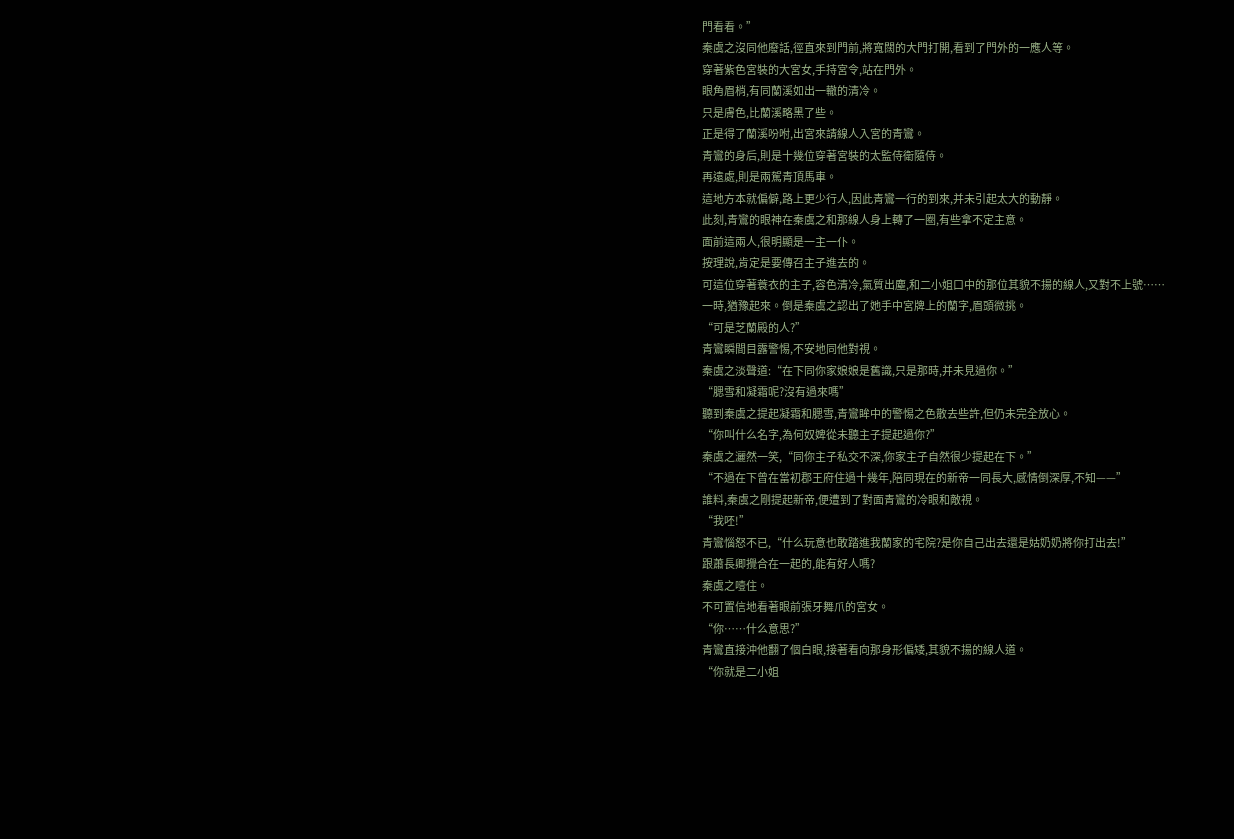門看看。”
秦虞之沒同他廢話,徑直來到門前,將寬闊的大門打開,看到了門外的一應人等。
穿著紫色宮裝的大宮女,手持宮令,站在門外。
眼角眉梢,有同蘭溪如出一轍的清冷。
只是膚色,比蘭溪略黑了些。
正是得了蘭溪吩咐,出宮來請線人入宮的青鸞。
青鸞的身后,則是十幾位穿著宮裝的太監侍衛隨侍。
再遠處,則是兩駕青頂馬車。
這地方本就偏僻,路上更少行人,因此青鸞一行的到來,并未引起太大的動靜。
此刻,青鸞的眼神在秦虞之和那線人身上轉了一圈,有些拿不定主意。
面前這兩人,很明顯是一主一仆。
按理說,肯定是要傳召主子進去的。
可這位穿著蓑衣的主子,容色清冷,氣質出塵,和二小姐口中的那位其貌不揚的線人,又對不上號……
一時,猶豫起來。倒是秦虞之認出了她手中宮牌上的蘭字,眉頭微挑。
“可是芝蘭殿的人?”
青鸞瞬間目露警惕,不安地同他對視。
秦虞之淡聲道:“在下同你家娘娘是舊識,只是那時,并未見過你。”
“腮雪和凝霜呢?沒有過來嗎”
聽到秦虞之提起凝霜和腮雪,青鸞眸中的警惕之色散去些許,但仍未完全放心。
“你叫什么名字,為何奴婢從未聽主子提起過你?”
秦虞之灑然一笑,“同你主子私交不深,你家主子自然很少提起在下。”
“不過在下曾在當初郡王府住過十幾年,陪同現在的新帝一同長大,感情倒深厚,不知——”
誰料,秦虞之剛提起新帝,便遭到了對面青鸞的冷眼和敵視。
“我呸!”
青鸞惱怒不已,“什么玩意也敢踏進我蘭家的宅院?是你自己出去還是姑奶奶將你打出去!”
跟蕭長卿攪合在一起的,能有好人嗎?
秦虞之噎住。
不可置信地看著眼前張牙舞爪的宮女。
“你……什么意思?”
青鸞直接沖他翻了個白眼,接著看向那身形偏矮,其貌不揚的線人道。
“你就是二小姐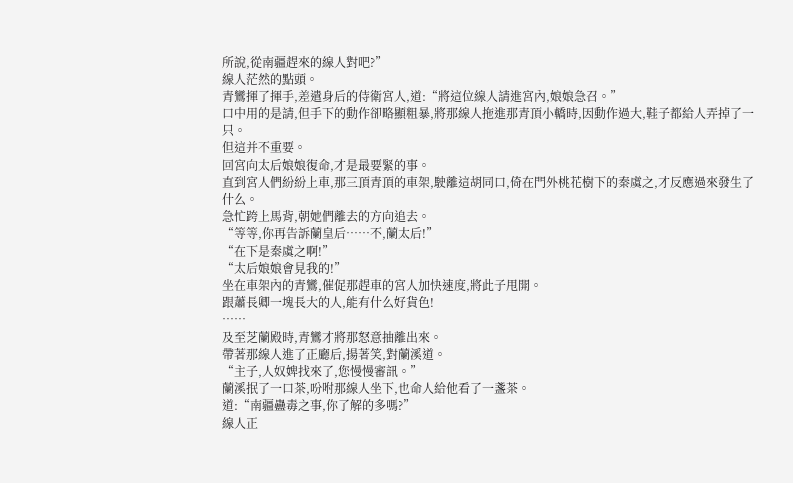所說,從南疆趕來的線人對吧?”
線人茫然的點頭。
青鸞揮了揮手,差遣身后的侍衛宮人,道:“將這位線人請進宮內,娘娘急召。”
口中用的是請,但手下的動作卻略顯粗暴,將那線人拖進那青頂小轎時,因動作過大,鞋子都給人弄掉了一只。
但這并不重要。
回宮向太后娘娘復命,才是最要緊的事。
直到宮人們紛紛上車,那三頂青頂的車架,駛離這胡同口,倚在門外桃花樹下的秦虞之,才反應過來發生了什么。
急忙跨上馬背,朝她們離去的方向追去。
“等等,你再告訴蘭皇后……不,蘭太后!”
“在下是秦虞之啊!”
“太后娘娘會見我的!”
坐在車架內的青鸞,催促那趕車的宮人加快速度,將此子甩開。
跟蕭長卿一塊長大的人,能有什么好貨色!
……
及至芝蘭殿時,青鸞才將那怒意抽離出來。
帶著那線人進了正廳后,揚著笑,對蘭溪道。
“主子,人奴婢找來了,您慢慢審訊。”
蘭溪抿了一口茶,吩咐那線人坐下,也命人給他看了一盞茶。
道:“南疆蠱毒之事,你了解的多嗎?”
線人正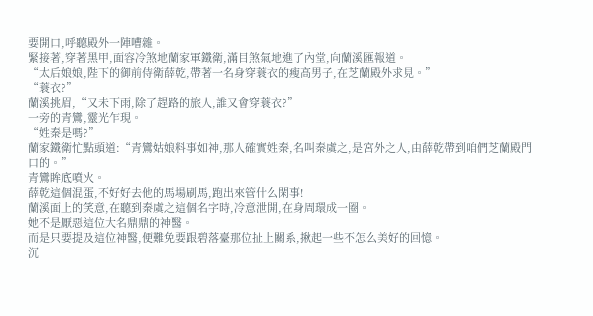要開口,呼聽殿外一陣嘈雜。
緊接著,穿著黑甲,面容冷煞地蘭家軍鐵衛,滿目煞氣地進了內堂,向蘭溪匯報道。
“太后娘娘,陛下的御前侍衛薛乾,帶著一名身穿蓑衣的瘦高男子,在芝蘭殿外求見。”
“蓑衣?”
蘭溪挑眉,“又未下雨,除了趕路的旅人,誰又會穿蓑衣?”
一旁的青鸞,靈光乍現。
“姓秦是嗎?”
蘭家鐵衛忙點頭道:“青鸞姑娘料事如神,那人確實姓秦,名叫秦虞之,是宮外之人,由薛乾帶到咱們芝蘭殿門口的。”
青鸞眸底噴火。
薛乾這個混蛋,不好好去他的馬場刷馬,跑出來管什么閑事!
蘭溪面上的笑意,在聽到秦虞之這個名字時,冷意泄開,在身周環成一圈。
她不是厭惡這位大名鼎鼎的神醫。
而是只要提及這位神醫,便難免要跟碧落臺那位扯上關系,揪起一些不怎么美好的回憶。
沉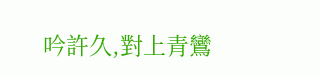吟許久,對上青鸞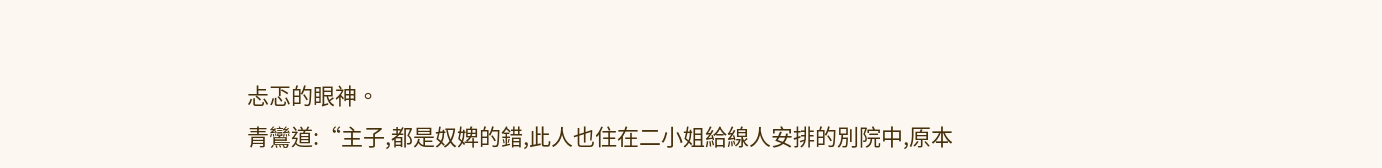忐忑的眼神。
青鸞道:“主子,都是奴婢的錯,此人也住在二小姐給線人安排的別院中,原本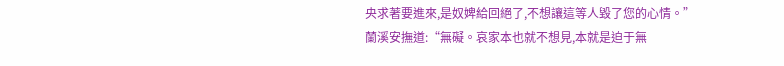央求著要進來,是奴婢給回絕了,不想讓這等人毀了您的心情。”
蘭溪安撫道:“無礙。哀家本也就不想見,本就是迫于無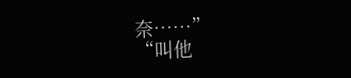奈……”
“叫他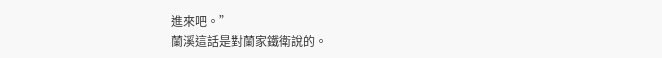進來吧。”
蘭溪這話是對蘭家鐵衛說的。